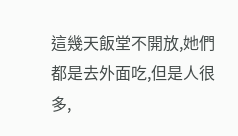這幾天飯堂不開放,她們都是去外面吃,但是人很多,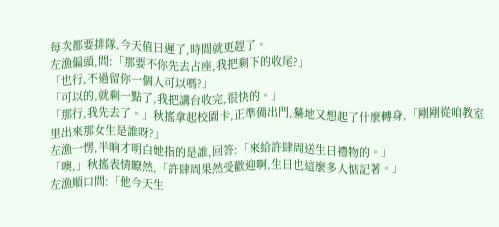每次都要排隊,今天值日遲了,時間就更趕了。
左漁偏頭,問:「那要不你先去占座,我把剩下的收尾?」
「也行,不過留你一個人可以嗎?」
「可以的,就剩一點了,我把講台收完,很快的。」
「那行,我先去了。」秋搖拿起校園卡,正準備出門,驀地又想起了什麼轉身,「剛剛從咱教室里出來那女生是誰呀?」
左漁一愣,半晌才明白她指的是誰,回答:「來給許肆周送生日禮物的。」
「噢,」秋搖表情瞭然,「許肆周果然受歡迎啊,生日也這麼多人惦記著。」
左漁順口問:「他今天生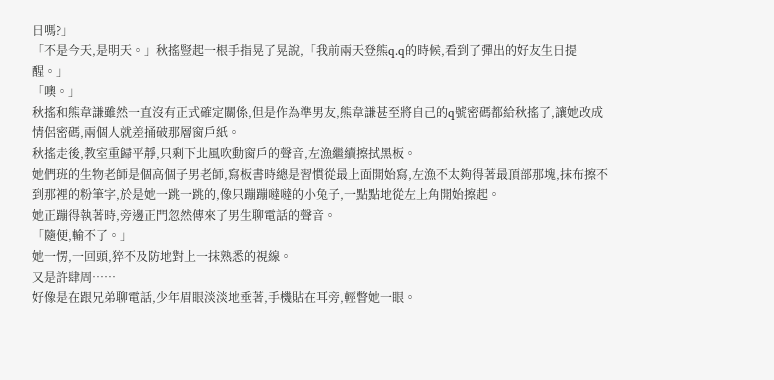日嗎?」
「不是今天,是明天。」秋搖豎起一根手指晃了晃說,「我前兩天登熊q.q的時候,看到了彈出的好友生日提醒。」
「噢。」
秋搖和熊韋謙雖然一直沒有正式確定關係,但是作為準男友,熊韋謙甚至將自己的q號密碼都給秋搖了,讓她改成情侶密碼,兩個人就差捅破那層窗戶紙。
秋搖走後,教室重歸平靜,只剩下北風吹動窗戶的聲音,左漁繼續擦拭黑板。
她們班的生物老師是個高個子男老師,寫板書時總是習慣從最上面開始寫,左漁不太夠得著最頂部那塊,抹布擦不到那裡的粉筆字,於是她一跳一跳的,像只蹦蹦噠噠的小兔子,一點點地從左上角開始擦起。
她正蹦得執著時,旁邊正門忽然傳來了男生聊電話的聲音。
「隨便,輸不了。」
她一愣,一回頭,猝不及防地對上一抹熟悉的視線。
又是許肆周……
好像是在跟兄弟聊電話,少年眉眼淡淡地垂著,手機貼在耳旁,輕瞥她一眼。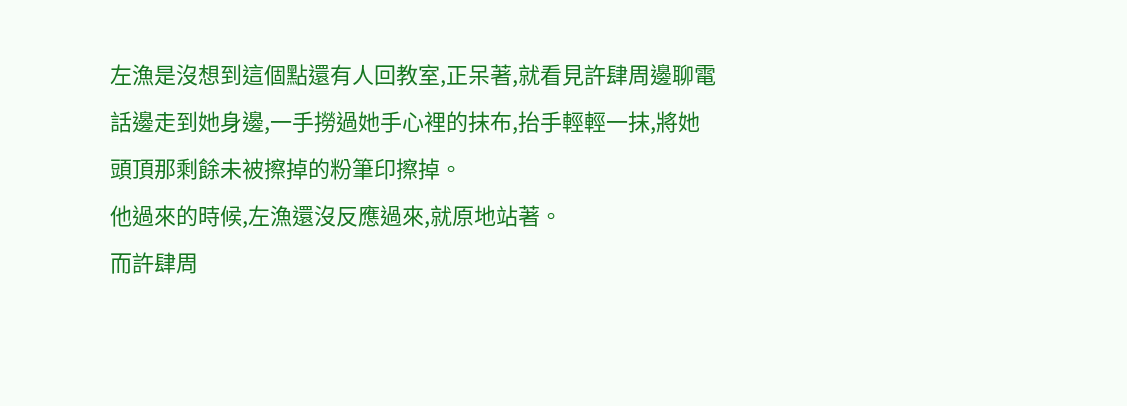左漁是沒想到這個點還有人回教室,正呆著,就看見許肆周邊聊電話邊走到她身邊,一手撈過她手心裡的抹布,抬手輕輕一抹,將她頭頂那剩餘未被擦掉的粉筆印擦掉。
他過來的時候,左漁還沒反應過來,就原地站著。
而許肆周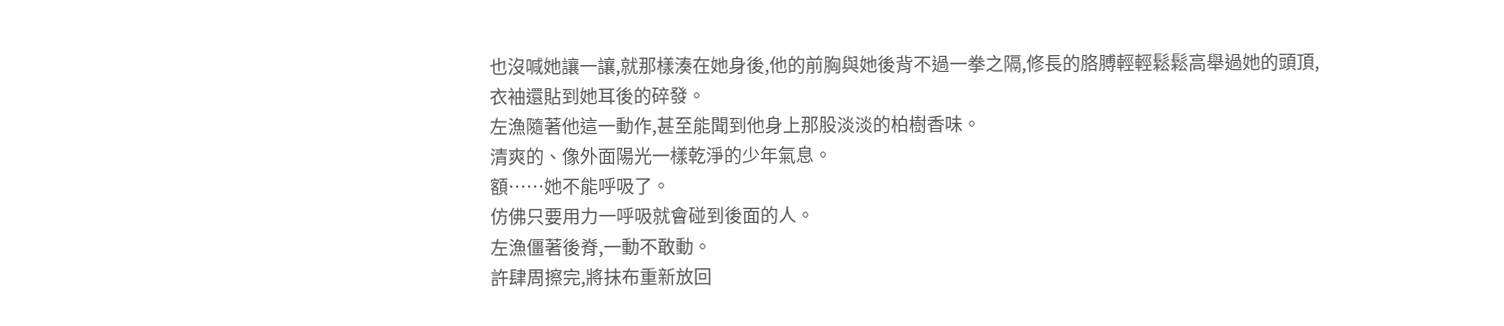也沒喊她讓一讓,就那樣湊在她身後,他的前胸與她後背不過一拳之隔,修長的胳膊輕輕鬆鬆高舉過她的頭頂,衣袖還貼到她耳後的碎發。
左漁隨著他這一動作,甚至能聞到他身上那股淡淡的柏樹香味。
清爽的、像外面陽光一樣乾淨的少年氣息。
額……她不能呼吸了。
仿佛只要用力一呼吸就會碰到後面的人。
左漁僵著後脊,一動不敢動。
許肆周擦完,將抹布重新放回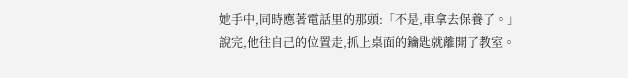她手中,同時應著電話里的那頭:「不是,車拿去保養了。」
說完,他往自己的位置走,抓上桌面的鑰匙就離開了教室。